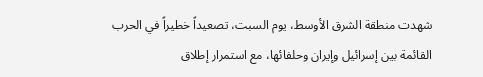شهدت منطقة الشرق الأوسط، يوم السبت، تصعيداً خطيراً في الحرب القائمة بين إسرائيل وإيران وحلفائها، مع استمرار إطلاق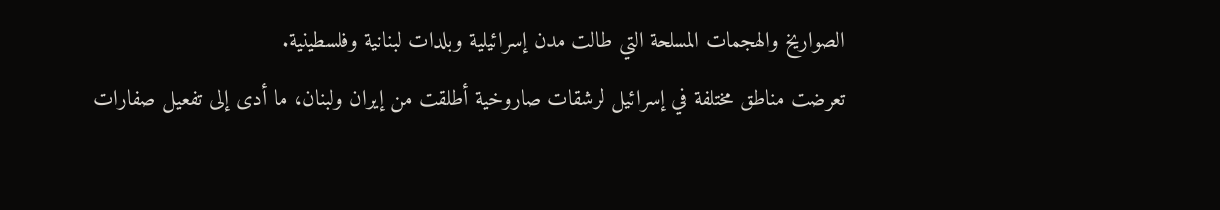الصواريخ والهجمات المسلحة التي طالت مدن إسرائيلية وبلدات لبنانية وفلسطينية.
تعرضت مناطق مختلفة في إسرائيل لرشقات صاروخية أطلقت من إيران ولبنان، ما أدى إلى تفعيل صفارات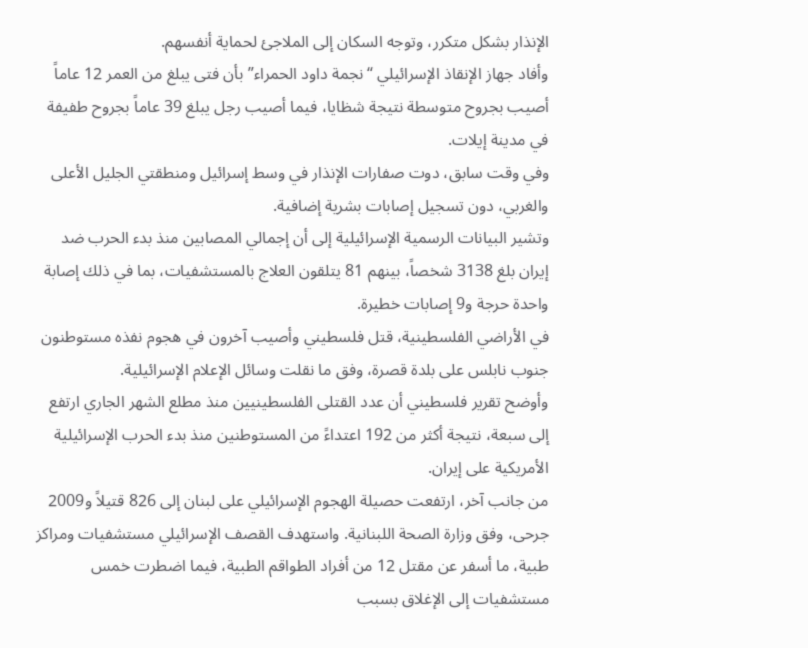الإنذار بشكل متكرر، وتوجه السكان إلى الملاجئ لحماية أنفسهم.
وأفاد جهاز الإنقاذ الإسرائيلي “نجمة داود الحمراء” بأن فتى يبلغ من العمر 12 عاماً أصيب بجروح متوسطة نتيجة شظايا، فيما أصيب رجل يبلغ 39 عاماً بجروح طفيفة في مدينة إيلات.
وفي وقت سابق، دوت صفارات الإنذار في وسط إسرائيل ومنطقتي الجليل الأعلى والغربي، دون تسجيل إصابات بشرية إضافية.
وتشير البيانات الرسمية الإسرائيلية إلى أن إجمالي المصابين منذ بدء الحرب ضد إيران بلغ 3138 شخصاً، بينهم 81 يتلقون العلاج بالمستشفيات، بما في ذلك إصابة واحدة حرجة و9 إصابات خطيرة.
في الأراضي الفلسطينية، قتل فلسطيني وأصيب آخرون في هجوم نفذه مستوطنون جنوب نابلس على بلدة قصرة، وفق ما نقلت وسائل الإعلام الإسرائيلية.
وأوضح تقرير فلسطيني أن عدد القتلى الفلسطينيين منذ مطلع الشهر الجاري ارتفع إلى سبعة، نتيجة أكثر من 192 اعتداءً من المستوطنين منذ بدء الحرب الإسرائيلية الأمريكية على إيران.
من جانب آخر، ارتفعت حصيلة الهجوم الإسرائيلي على لبنان إلى 826 قتيلاً و2009 جرحى، وفق وزارة الصحة اللبنانية. واستهدف القصف الإسرائيلي مستشفيات ومراكز طبية، ما أسفر عن مقتل 12 من أفراد الطواقم الطبية، فيما اضطرت خمس مستشفيات إلى الإغلاق بسبب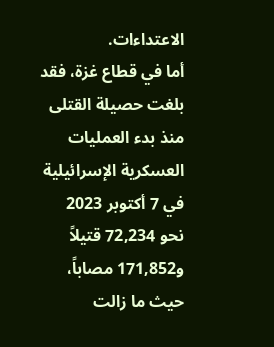الاعتداءات.
أما في قطاع غزة، فقد بلغت حصيلة القتلى منذ بدء العمليات العسكرية الإسرائيلية في 7 أكتوبر 2023 نحو 72,234 قتيلاً و171,852 مصاباً، حيث ما زالت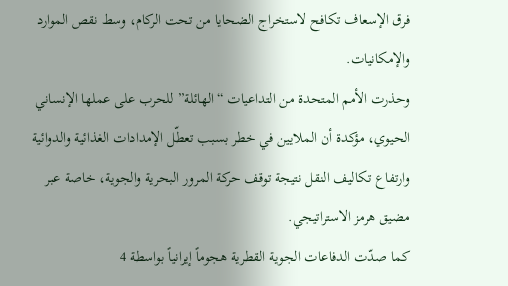فرق الإسعاف تكافح لاستخراج الضحايا من تحت الركام، وسط نقص الموارد والإمكانيات.
وحذرت الأمم المتحدة من التداعيات “الهائلة” للحرب على عملها الإنساني الحيوي، مؤكدة أن الملايين في خطر بسبب تعطّل الإمدادات الغذائية والدوائية وارتفاع تكاليف النقل نتيجة توقف حركة المرور البحرية والجوية، خاصة عبر مضيق هرمز الاستراتيجي.
كما صدّت الدفاعات الجوية القطرية هجوماً إيرانياً بواسطة 4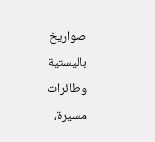صواريخ باليستية وطائرات مسيرة،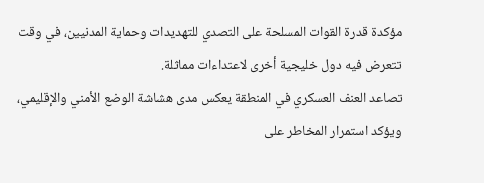مؤكدة قدرة القوات المسلحة على التصدي للتهديدات وحماية المدنيين، في وقت تتعرض فيه دول خليجية أخرى لاعتداءات مماثلة.
تصاعد العنف العسكري في المنطقة يعكس مدى هشاشة الوضع الأمني والإقليمي، ويؤكد استمرار المخاطر على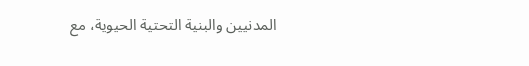المدنيين والبنية التحتية الحيوية، مع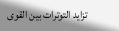تزايد التوترات بين القوى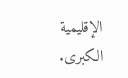الإقليمية الكبرى.